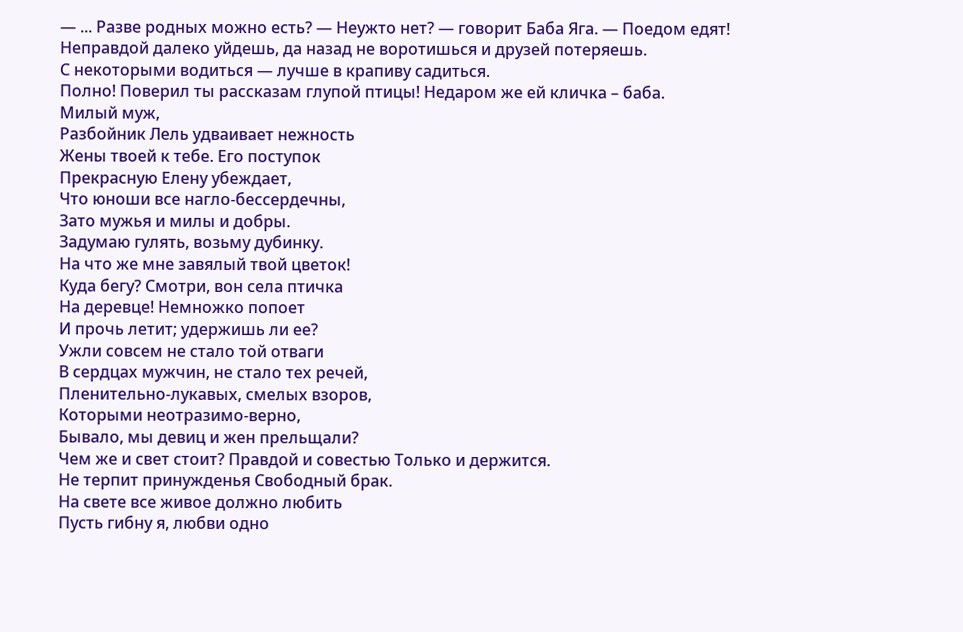— ... Разве родных можно есть? — Неужто нет? — говорит Баба Яга. — Поедом едят!
Неправдой далеко уйдешь, да назад не воротишься и друзей потеряешь.
С некоторыми водиться — лучше в крапиву садиться.
Полно! Поверил ты рассказам глупой птицы! Недаром же ей кличка – баба.
Милый муж,
Разбойник Лель удваивает нежность
Жены твоей к тебе. Его поступок
Прекрасную Елену убеждает,
Что юноши все нагло-бессердечны,
Зато мужья и милы и добры.
Задумаю гулять, возьму дубинку.
На что же мне завялый твой цветок!
Куда бегу? Смотри, вон села птичка
На деревце! Немножко попоет
И прочь летит; удержишь ли ее?
Ужли совсем не стало той отваги
В сердцах мужчин, не стало тех речей,
Пленительно-лукавых, смелых взоров,
Которыми неотразимо-верно,
Бывало, мы девиц и жен прельщали?
Чем же и свет стоит? Правдой и совестью Только и держится.
Не терпит принужденья Свободный брак.
На свете все живое должно любить
Пусть гибну я, любви одно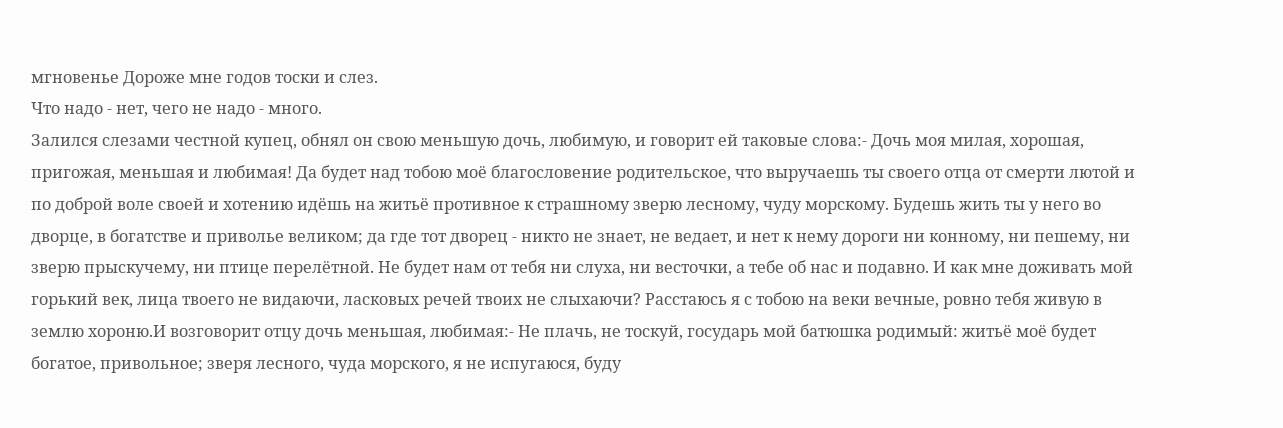мгновенье Дороже мне годов тоски и слез.
Что надо - нет, чего не надо - много.
Залился слезами честной купец, обнял он свою меньшую дочь, любимую, и говорит ей таковые слова:- Дочь моя милая, хорошая, пригожая, меньшая и любимая! Да будет над тобою моё благословение родительское, что выручаешь ты своего отца от смерти лютой и по доброй воле своей и хотению идёшь на житьё противное к страшному зверю лесному, чуду морскому. Будешь жить ты у него во дворце, в богатстве и приволье великом; да где тот дворец - никто не знает, не ведает, и нет к нему дороги ни конному, ни пешему, ни зверю прыскучему, ни птице перелётной. Не будет нам от тебя ни слуха, ни весточки, а тебе об нас и подавно. И как мне доживать мой горький век, лица твоего не видаючи, ласковых речей твоих не слыхаючи? Расстаюсь я с тобою на веки вечные, ровно тебя живую в землю хороню.И возговорит отцу дочь меньшая, любимая:- Не плачь, не тоскуй, государь мой батюшка родимый: житьё моё будет богатое, привольное; зверя лесного, чуда морского, я не испугаюся, буду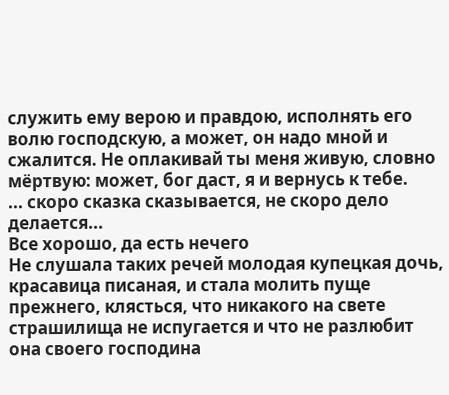служить ему верою и правдою, исполнять его волю господскую, а может, он надо мной и сжалится. Не оплакивай ты меня живую, словно мёртвую: может, бог даст, я и вернусь к тебе.
... скоро сказка сказывается, не скоро дело делается...
Все хорошо, да есть нечего
Не слушала таких речей молодая купецкая дочь, красавица писаная, и стала молить пуще прежнего, клясться, что никакого на свете страшилища не испугается и что не разлюбит она своего господина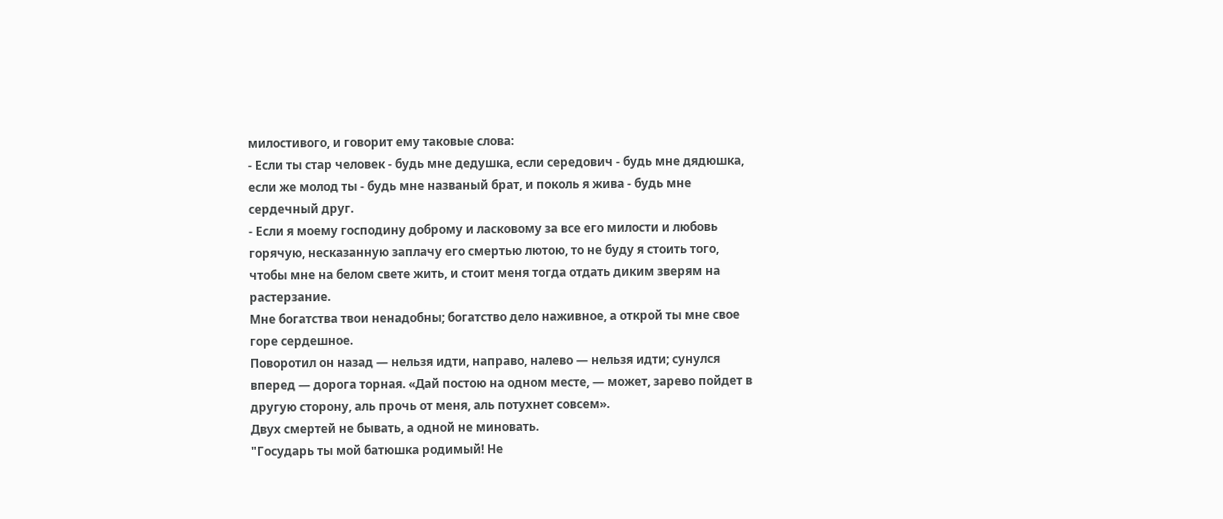милостивого, и говорит ему таковые слова:
- Если ты стар человек - будь мне дедушка, если середович - будь мне дядюшка, если же молод ты - будь мне названый брат, и поколь я жива - будь мне сердечный друг.
- Если я моему господину доброму и ласковому за все его милости и любовь горячую, несказанную заплачу его смертью лютою, то не буду я стоить того, чтобы мне на белом свете жить, и стоит меня тогда отдать диким зверям на растерзание.
Мне богатства твои ненадобны; богатство дело наживное, а открой ты мне свое горе сердешное.
Поворотил он назад — нельзя идти, направо, налево — нельзя идти; сунулся вперед — дорога торная. «Дай постою на одном месте, — может, зарево пойдет в другую сторону, аль прочь от меня, аль потухнет совсем».
Двух смертей не бывать, а одной не миновать.
"Государь ты мой батюшка родимый! Не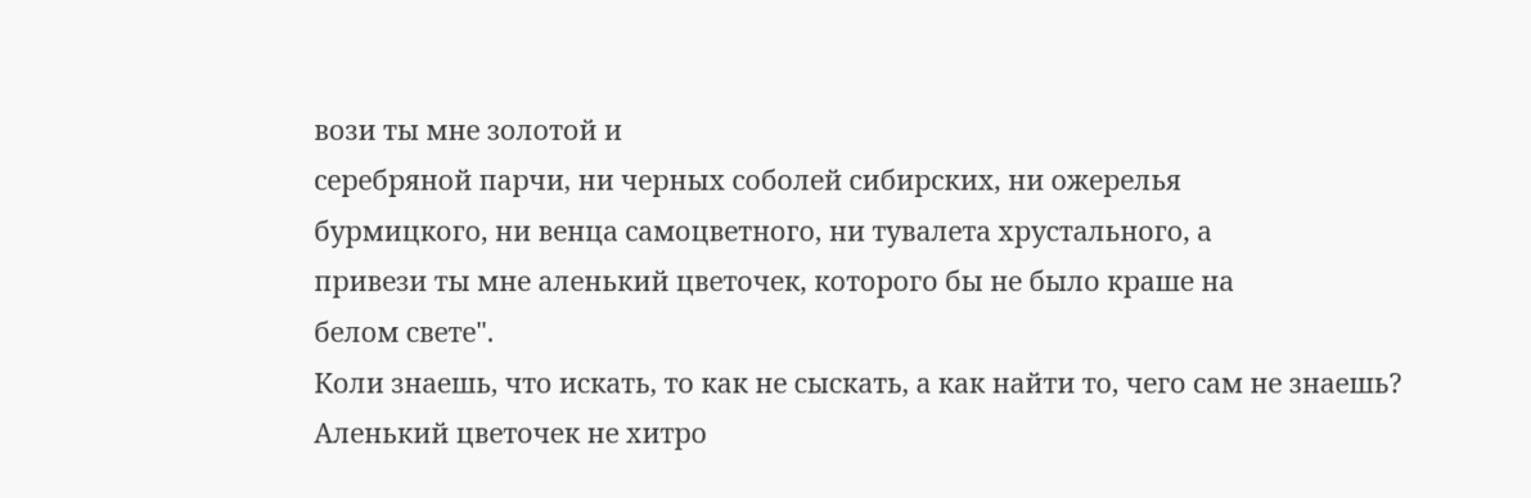вози ты мне золотой и
серебряной парчи, ни черных соболей сибирских, ни ожерелья
бурмицкого, ни венца самоцветного, ни тувалета хрустального, а
привези ты мне аленький цветочек, которого бы не было краше на
белом свете".
Коли знаешь, что искать, то как не сыскать, а как найти то, чего сам не знаешь? Аленький цветочек не хитро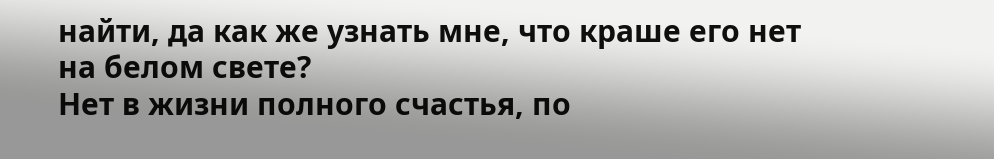найти, да как же узнать мне, что краше его нет на белом свете?
Нет в жизни полного счастья, по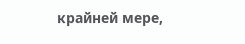крайней мере,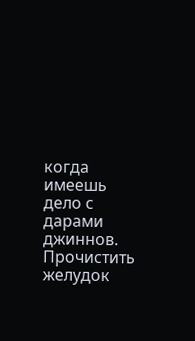когда имеешь дело с дарами джиннов.
Прочистить желудок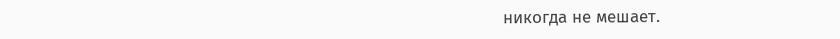никогда не мешает.